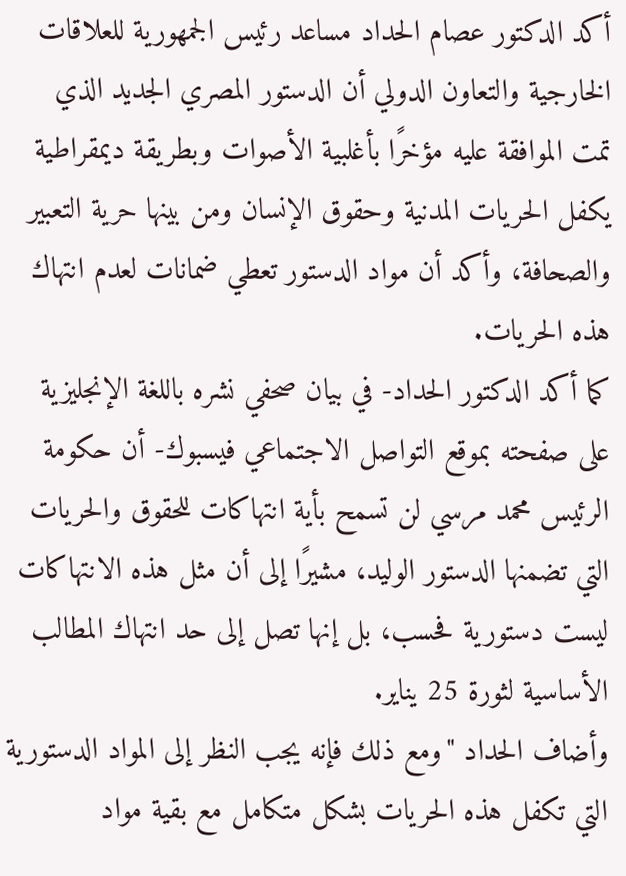أكد الدكتور عصام الحداد مساعد رئيس الجمهورية للعلاقات الخارجية والتعاون الدولي أن الدستور المصري الجديد الذي تمت الموافقة عليه مؤخرًا بأغلبية الأصوات وبطريقة ديمقراطية يكفل الحريات المدنية وحقوق الإنسان ومن بينها حرية التعبير والصحافة، وأكد أن مواد الدستور تعطي ضمانات لعدم انتهاك هذه الحريات.
كما أكد الدكتور الحداد- في بيان صحفي نشره باللغة الإنجليزية على صفحته بموقع التواصل الاجتماعي فيسبوك- أن حكومة الرئيس محمد مرسي لن تسمح بأية انتهاكات للحقوق والحريات التي تضمنها الدستور الوليد، مشيرًا إلى أن مثل هذه الانتهاكات ليست دستورية فحسب، بل إنها تصل إلى حد انتهاك المطالب الأساسية لثورة 25 يناير.
وأضاف الحداد "ومع ذلك فإنه يجب النظر إلى المواد الدستورية التي تكفل هذه الحريات بشكل متكامل مع بقية مواد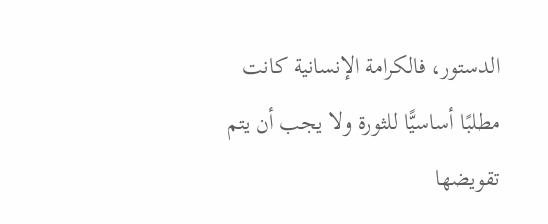الدستور، فالكرامة الإنسانية كانت مطلبًا أساسيًّا للثورة ولا يجب أن يتم تقويضها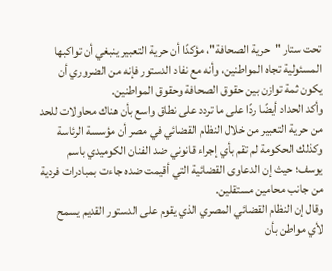تحت ستار "حرية الصحافة"، مؤكدًا أن حرية التعبير ينبغي أن تواكبها المسئولية تجاه المواطنين، وأنه مع نفاد الدستور فإنه من الضروري أن يكون ثمة توازن بين حقوق الصحافة وحقوق المواطنين.
وأكد الحداد أيضًا ردًا على ما تردد على نطاق واسع بأن هناك محاولات للحد من حرية التعبير من خلال النظام القضائي في مصر أن مؤسسة الرئاسة وكذلك الحكومة لم تقم بأي إجراء قانوني ضد الفنان الكوميدي باسم يوسف؛ حيث إن الدعاوى القضائية التي أقيمت ضده جاءت بمبادرات فردية من جانب محامين مستقلين.
وقال إن النظام القضائي المصري الذي يقوم على الدستور القديم يسمح لأي مواطن بأن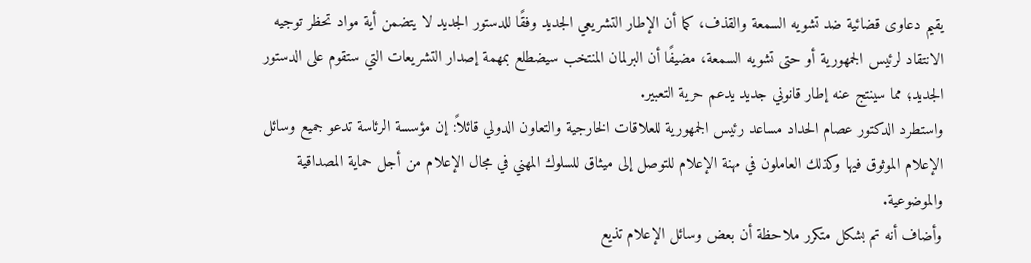يقيم دعاوى قضائية ضد تشويه السمعة والقذف، كما أن الإطار التشريعي الجديد وفقًا للدستور الجديد لا يتضمن أية مواد تحظر توجيه الانتقاد لرئيس الجمهورية أو حتى تشويه السمعة، مضيفًا أن البرلمان المنتخب سيضطلع بمهمة إصدار التشريعات التي ستقوم على الدستور الجديد؛ مما سينتج عنه إطار قانوني جديد يدعم حرية التعبير.
واستطرد الدكتور عصام الحداد مساعد رئيس الجمهورية للعلاقات الخارجية والتعاون الدولي قائلاً: إن مؤسسة الرئاسة تدعو جميع وسائل الإعلام الموثوق فيها وكذلك العاملون في مهنة الإعلام للتوصل إلى ميثاق للسلوك المهني في مجال الإعلام من أجل حماية المصداقية والموضوعية.
وأضاف أنه تم بشكل متكرر ملاحظة أن بعض وسائل الإعلام تذيع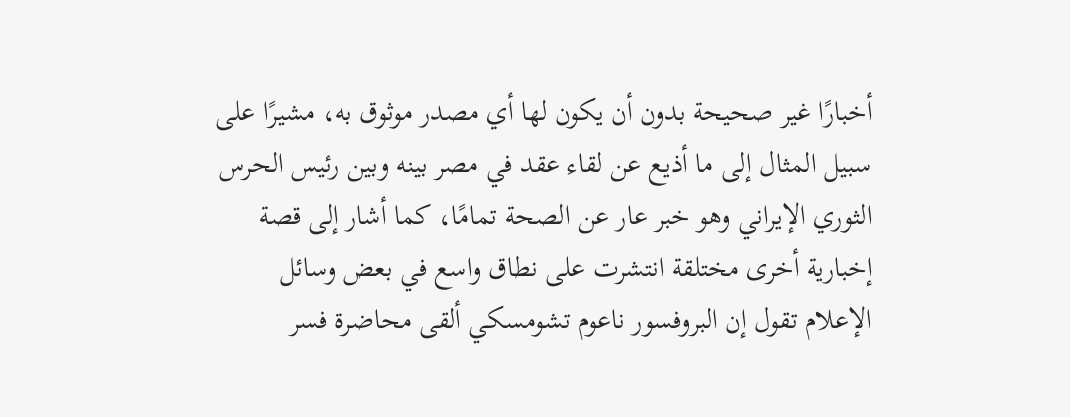أخبارًا غير صحيحة بدون أن يكون لها أي مصدر موثوق به، مشيرًا على سبيل المثال إلى ما أذيع عن لقاء عقد في مصر بينه وبين رئيس الحرس الثوري الإيراني وهو خبر عار عن الصحة تمامًا، كما أشار إلى قصة إخبارية أخرى مختلقة انتشرت على نطاق واسع في بعض وسائل الإعلام تقول إن البروفسور ناعوم تشومسكي ألقى محاضرة فسر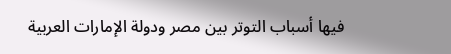فيها أسباب التوتر بين مصر ودولة الإمارات العربية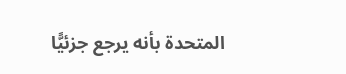المتحدة بأنه يرجع جزئيًّا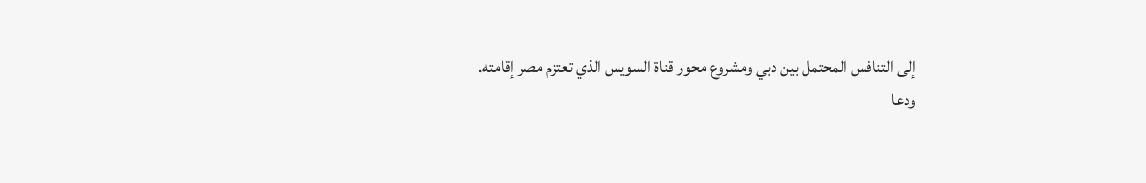إلى التنافس المحتمل بين دبي ومشروع محور قناة السويس الذي تعتزم مصر إقامته.
ودعا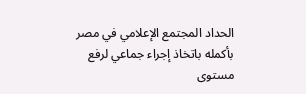الحداد المجتمع الإعلامي في مصر بأكمله باتخاذ إجراء جماعي لرفع مستوى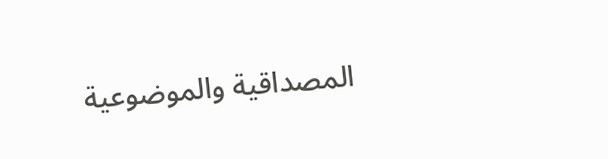المصداقية والموضوعية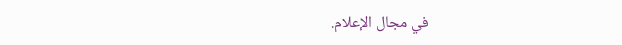في مجال الإعلام.